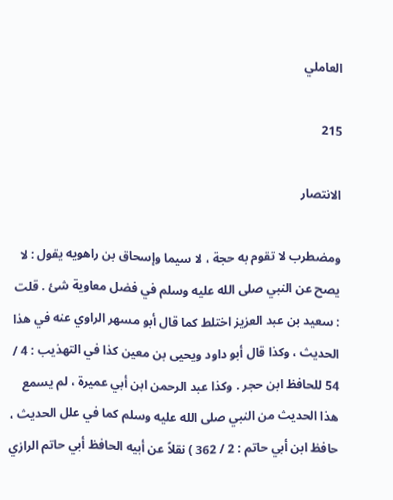العاملي

215

الانتصار

ومضطرب لا تقوم به حجة ، لا سيما وإسحاق بن راهويه يقول : لا يصح عن النبي صلى الله عليه وسلم في فضل معاوية شئ . قلت : سعيد بن عبد العزيز اختلط كما قال أبو مسهر الراوي عنه في هذا الحديث ، وكذا قال أبو داود ويحيى بن معين كذا في التهذيب : 4 / 54 للحافظ ابن حجر . وكذا عبد الرحمن ابن أبي عميرة ، لم يسمع هذا الحديث من النبي صلى الله عليه وسلم كما في علل الحديث ، حافظ ابن أبي حاتم : 2 / 362 ) نقلاً عن أبيه الحافظ أبي حاتم الرازي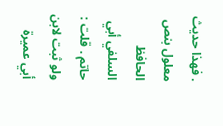. فهذا حديث معلول بنص الحافظ السلفي أبي حاتم . قلت : ولو ثبت لابن أبي عميرة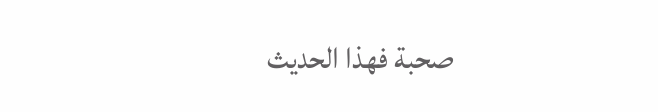صحبة فهذا الحديث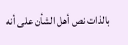بالذات نص أهل الشأن على أنه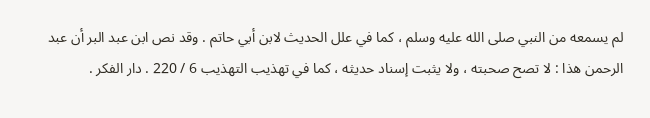لم يسمعه من النبي صلى الله عليه وسلم ، كما في علل الحديث لابن أبي حاتم . وقد نص ابن عبد البر أن عبد الرحمن هذا : لا تصح صحبته ، ولا يثبت إسناد حديثه ، كما في تهذيب التهذيب 6 / 220 . دار الفكر .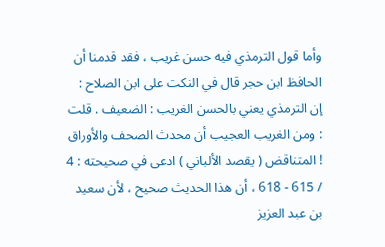وأما قول الترمذي فيه حسن غريب ، فقد قدمنا أن الحافظ ابن حجر قال في النكت على ابن الصلاح : إن الترمذي يعني بالحسن الغريب : الضعيف . قلت : ومن الغريب العجيب أن محدث الصحف والأوراق ! المتناقض ( يقصد الألباني ) ادعى في صحيحته : 4 / 615 - 618 ، أن هذا الحديث صحيح ، لأن سعيد بن عبد العزيز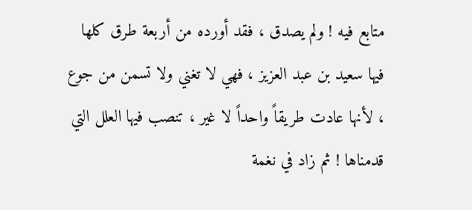متابع فيه ! ولم يصدق ، فقد أورده من أربعة طرق كلها فيها سعيد بن عبد العزيز ، فهي لا تغني ولا تسمن من جوع ، لأنها عادت طريقاً واحداً لا غير ، تنصب فيها العلل التي قدمناها ! ثم زاد في نغمة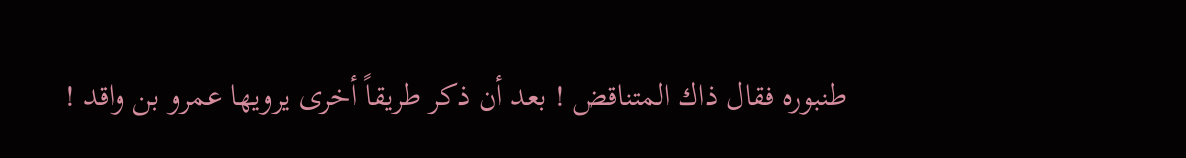طنبوره فقال ذاك المتناقض ! بعد أن ذكر طريقاً أخرى يرويها عمرو بن واقد !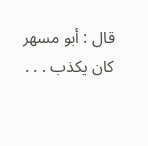قال : أبو مسهر كان يكذب . . .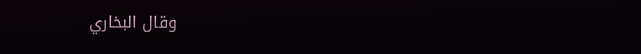وقال البخاري